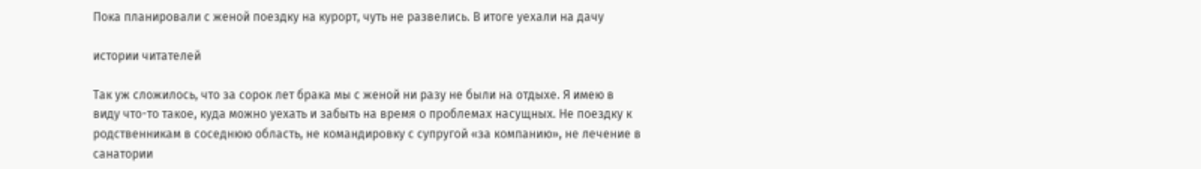Пока планировали с женой поездку на курорт, чуть не развелись. В итоге уехали на дачу

истории читателей

Так уж сложилось, что за сорок лет брака мы с женой ни разу не были на отдыхе. Я имею в виду что-то такое, куда можно уехать и забыть на время о проблемах насущных. Не поездку к родственникам в соседнюю область, не командировку с супругой «за компанию», не лечение в санатории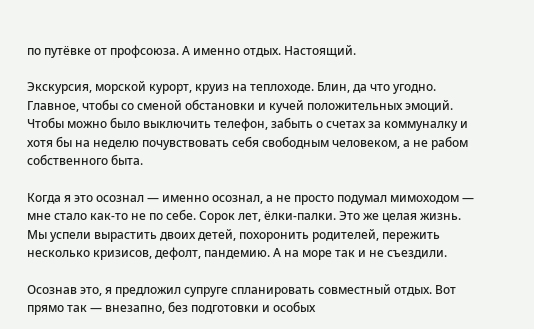по путёвке от профсоюза. А именно отдых. Настоящий.

Экскурсия, морской курорт, круиз на теплоходе. Блин, да что угодно. Главное, чтобы со сменой обстановки и кучей положительных эмоций. Чтобы можно было выключить телефон, забыть о счетах за коммуналку и хотя бы на неделю почувствовать себя свободным человеком, а не рабом собственного быта.

Когда я это осознал — именно осознал, а не просто подумал мимоходом — мне стало как-то не по себе. Сорок лет, ёлки-палки. Это же целая жизнь. Мы успели вырастить двоих детей, похоронить родителей, пережить несколько кризисов, дефолт, пандемию. А на море так и не съездили.

Осознав это, я предложил супруге спланировать совместный отдых. Вот прямо так — внезапно, без подготовки и особых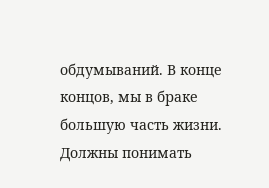обдумываний. В конце концов, мы в браке большую часть жизни. Должны понимать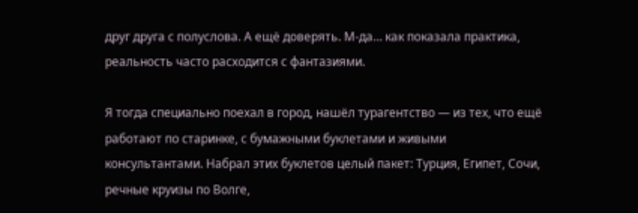друг друга с полуслова. А ещё доверять. М-да… как показала практика, реальность часто расходится с фантазиями.

Я тогда специально поехал в город, нашёл турагентство — из тех, что ещё работают по старинке, с бумажными буклетами и живыми консультантами. Набрал этих буклетов целый пакет: Турция, Египет, Сочи, речные круизы по Волге,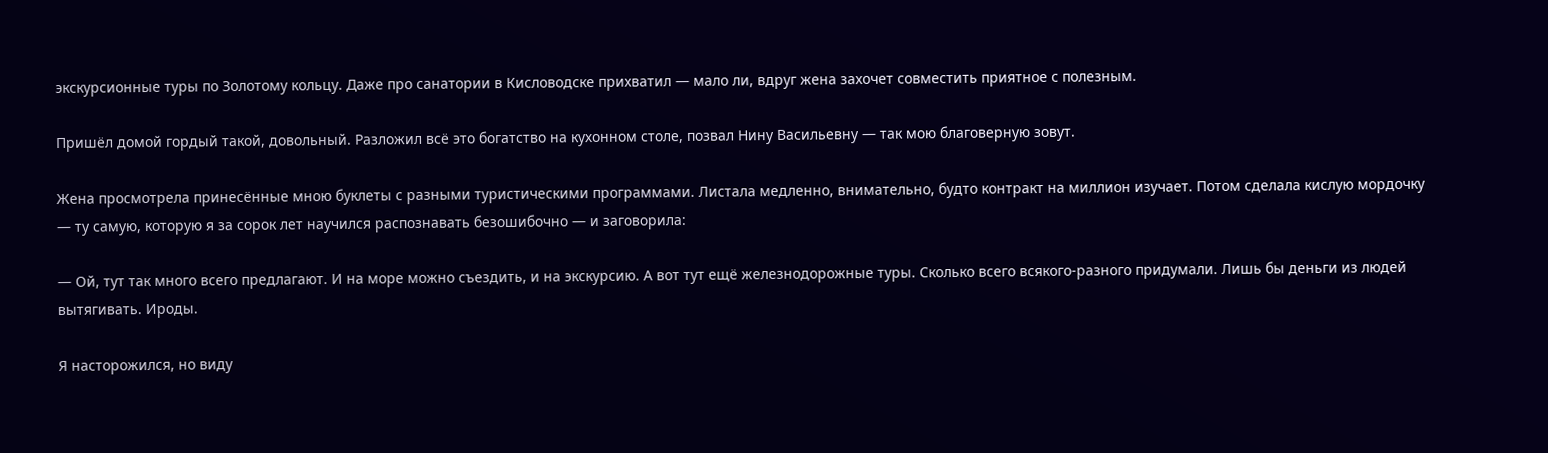экскурсионные туры по Золотому кольцу. Даже про санатории в Кисловодске прихватил — мало ли, вдруг жена захочет совместить приятное с полезным.

Пришёл домой гордый такой, довольный. Разложил всё это богатство на кухонном столе, позвал Нину Васильевну — так мою благоверную зовут.

Жена просмотрела принесённые мною буклеты с разными туристическими программами. Листала медленно, внимательно, будто контракт на миллион изучает. Потом сделала кислую мордочку — ту самую, которую я за сорок лет научился распознавать безошибочно — и заговорила:

— Ой, тут так много всего предлагают. И на море можно съездить, и на экскурсию. А вот тут ещё железнодорожные туры. Сколько всего всякого-разного придумали. Лишь бы деньги из людей вытягивать. Ироды.

Я насторожился, но виду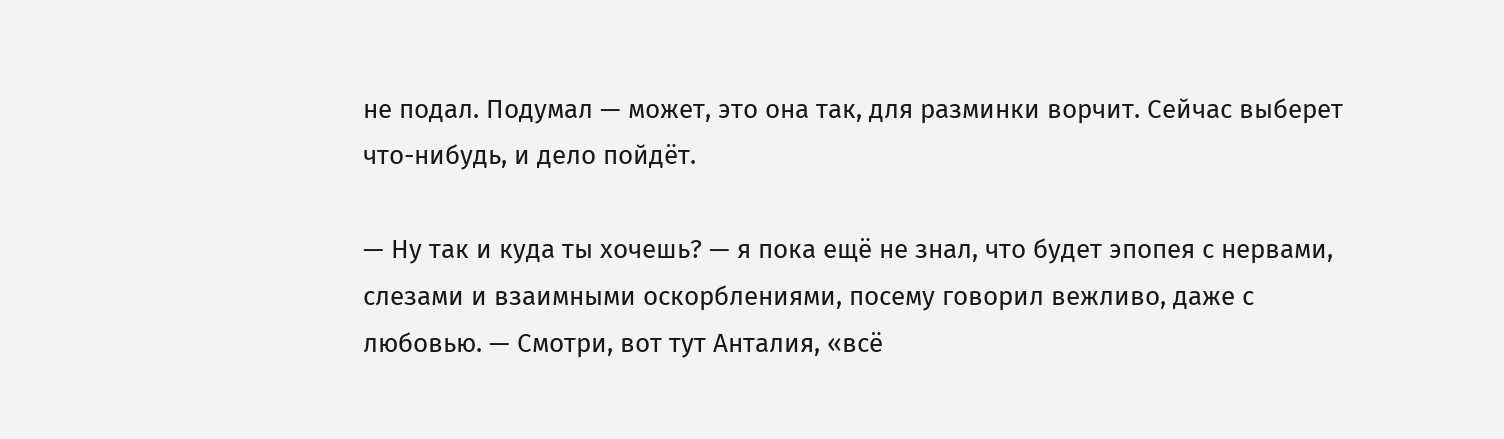не подал. Подумал — может, это она так, для разминки ворчит. Сейчас выберет что-нибудь, и дело пойдёт.

— Ну так и куда ты хочешь? — я пока ещё не знал, что будет эпопея с нервами, слезами и взаимными оскорблениями, посему говорил вежливо, даже с любовью. — Смотри, вот тут Анталия, «всё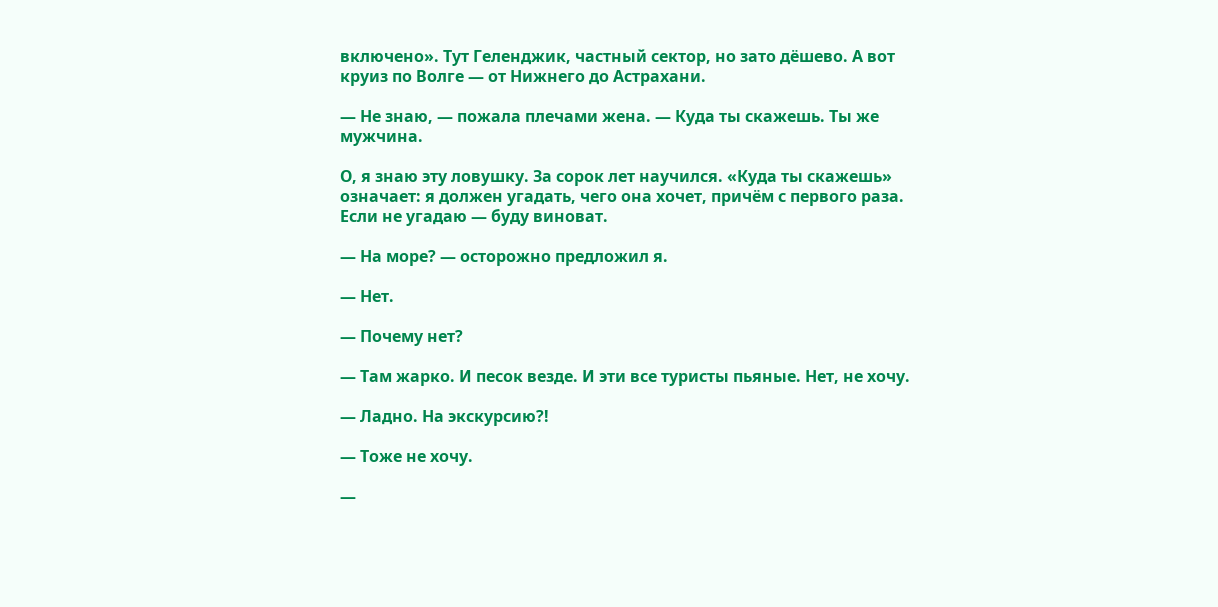включено». Тут Геленджик, частный сектор, но зато дёшево. А вот круиз по Волге — от Нижнего до Астрахани.

— Не знаю, — пожала плечами жена. — Куда ты скажешь. Ты же мужчина.

О, я знаю эту ловушку. За сорок лет научился. «Куда ты скажешь» означает: я должен угадать, чего она хочет, причём с первого раза. Если не угадаю — буду виноват.

— На море? — осторожно предложил я.

— Нет.

— Почему нет?

— Там жарко. И песок везде. И эти все туристы пьяные. Нет, не хочу.

— Ладно. На экскурсию?!

— Тоже не хочу.

—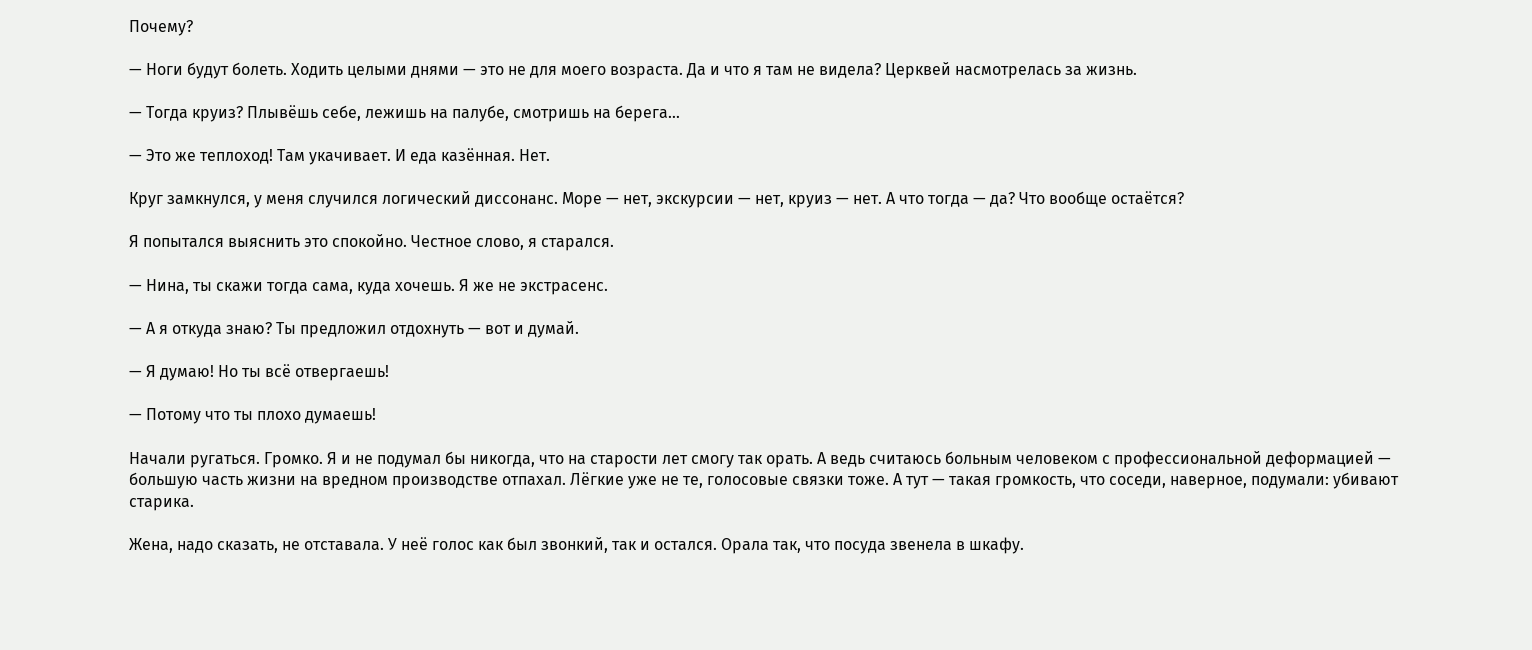Почему?

— Ноги будут болеть. Ходить целыми днями — это не для моего возраста. Да и что я там не видела? Церквей насмотрелась за жизнь.

— Тогда круиз? Плывёшь себе, лежишь на палубе, смотришь на берега…

— Это же теплоход! Там укачивает. И еда казённая. Нет.

Круг замкнулся, у меня случился логический диссонанс. Море — нет, экскурсии — нет, круиз — нет. А что тогда — да? Что вообще остаётся?

Я попытался выяснить это спокойно. Честное слово, я старался.

— Нина, ты скажи тогда сама, куда хочешь. Я же не экстрасенс.

— А я откуда знаю? Ты предложил отдохнуть — вот и думай.

— Я думаю! Но ты всё отвергаешь!

— Потому что ты плохо думаешь!

Начали ругаться. Громко. Я и не подумал бы никогда, что на старости лет смогу так орать. А ведь считаюсь больным человеком с профессиональной деформацией — большую часть жизни на вредном производстве отпахал. Лёгкие уже не те, голосовые связки тоже. А тут — такая громкость, что соседи, наверное, подумали: убивают старика.

Жена, надо сказать, не отставала. У неё голос как был звонкий, так и остался. Орала так, что посуда звенела в шкафу.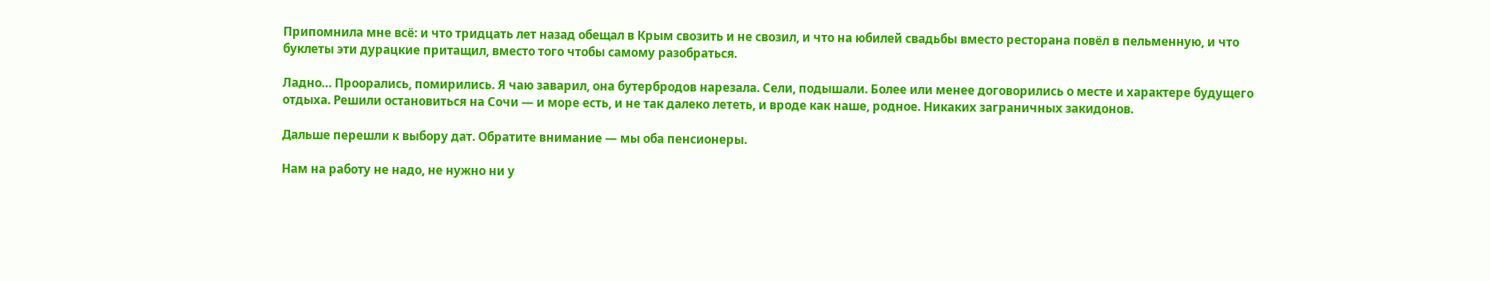Припомнила мне всё: и что тридцать лет назад обещал в Крым свозить и не свозил, и что на юбилей свадьбы вместо ресторана повёл в пельменную, и что буклеты эти дурацкие притащил, вместо того чтобы самому разобраться.

Ладно… Проорались, помирились. Я чаю заварил, она бутербродов нарезала. Сели, подышали. Более или менее договорились о месте и характере будущего отдыха. Решили остановиться на Сочи — и море есть, и не так далеко лететь, и вроде как наше, родное. Никаких заграничных закидонов.

Дальше перешли к выбору дат. Обратите внимание — мы оба пенсионеры.

Нам на работу не надо, не нужно ни у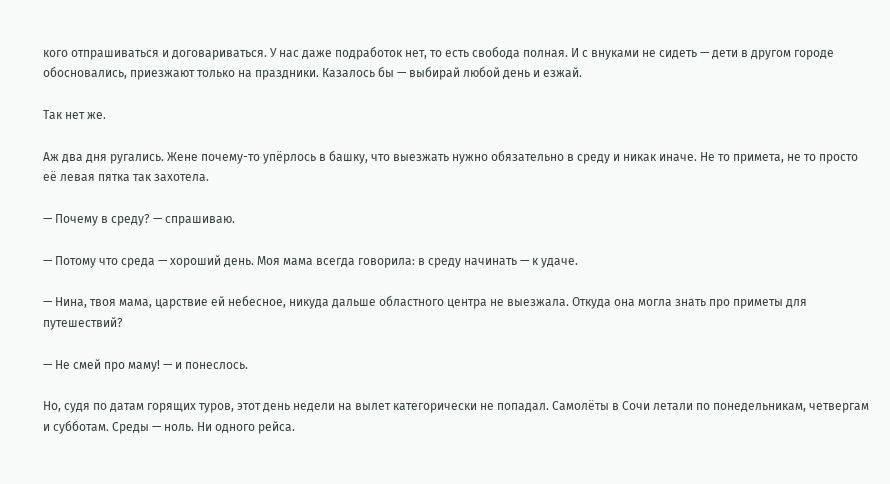кого отпрашиваться и договариваться. У нас даже подработок нет, то есть свобода полная. И с внуками не сидеть — дети в другом городе обосновались, приезжают только на праздники. Казалось бы — выбирай любой день и езжай.

Так нет же.

Аж два дня ругались. Жене почему-то упёрлось в башку, что выезжать нужно обязательно в среду и никак иначе. Не то примета, не то просто её левая пятка так захотела.

— Почему в среду? — спрашиваю.

— Потому что среда — хороший день. Моя мама всегда говорила: в среду начинать — к удаче.

— Нина, твоя мама, царствие ей небесное, никуда дальше областного центра не выезжала. Откуда она могла знать про приметы для путешествий?

— Не смей про маму! — и понеслось.

Но, судя по датам горящих туров, этот день недели на вылет категорически не попадал. Самолёты в Сочи летали по понедельникам, четвергам и субботам. Среды — ноль. Ни одного рейса.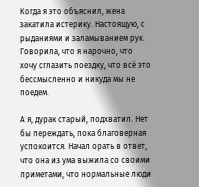Когда я это объяснил, жена закатила истерику. Настоящую, с рыданиями и заламыванием рук. Говорила, что я нарочно, что хочу сглазить поездку, что всё это бессмысленно и никуда мы не поедем.

А я, дурак старый, подхватил. Нет бы переждать, пока благоверная успокоится. Начал орать в ответ, что она из ума выжила со своими приметами, что нормальные люди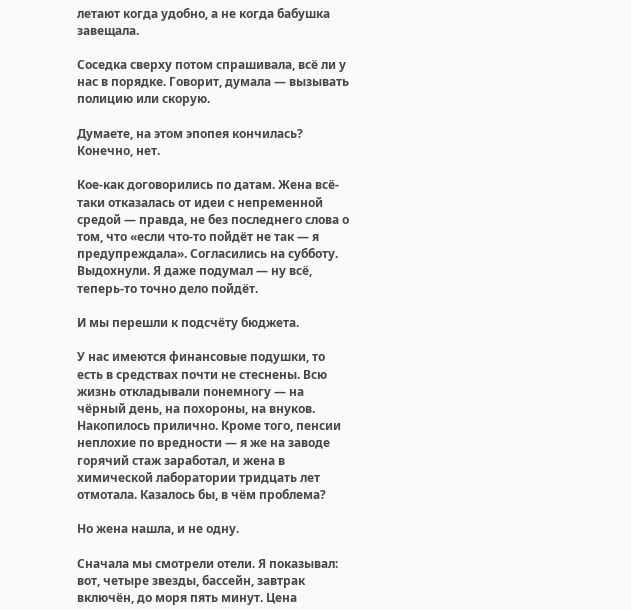летают когда удобно, а не когда бабушка завещала.

Соседка сверху потом спрашивала, всё ли у нас в порядке. Говорит, думала — вызывать полицию или скорую.

Думаете, на этом эпопея кончилась? Конечно, нет.

Кое-как договорились по датам. Жена всё-таки отказалась от идеи с непременной средой — правда, не без последнего слова о том, что «если что-то пойдёт не так — я предупреждала». Согласились на субботу. Выдохнули. Я даже подумал — ну всё, теперь-то точно дело пойдёт.

И мы перешли к подсчёту бюджета.

У нас имеются финансовые подушки, то есть в средствах почти не стеснены. Всю жизнь откладывали понемногу — на чёрный день, на похороны, на внуков. Накопилось прилично. Кроме того, пенсии неплохие по вредности — я же на заводе горячий стаж заработал, и жена в химической лаборатории тридцать лет отмотала. Казалось бы, в чём проблема?

Но жена нашла, и не одну.

Сначала мы смотрели отели. Я показывал: вот, четыре звезды, бассейн, завтрак включён, до моря пять минут. Цена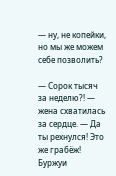— ну, не копейки, но мы же можем себе позволить?

— Сорок тысяч за неделю?! — жена схватилась за сердце. — Да ты рехнулся! Это же грабёж! Буржуи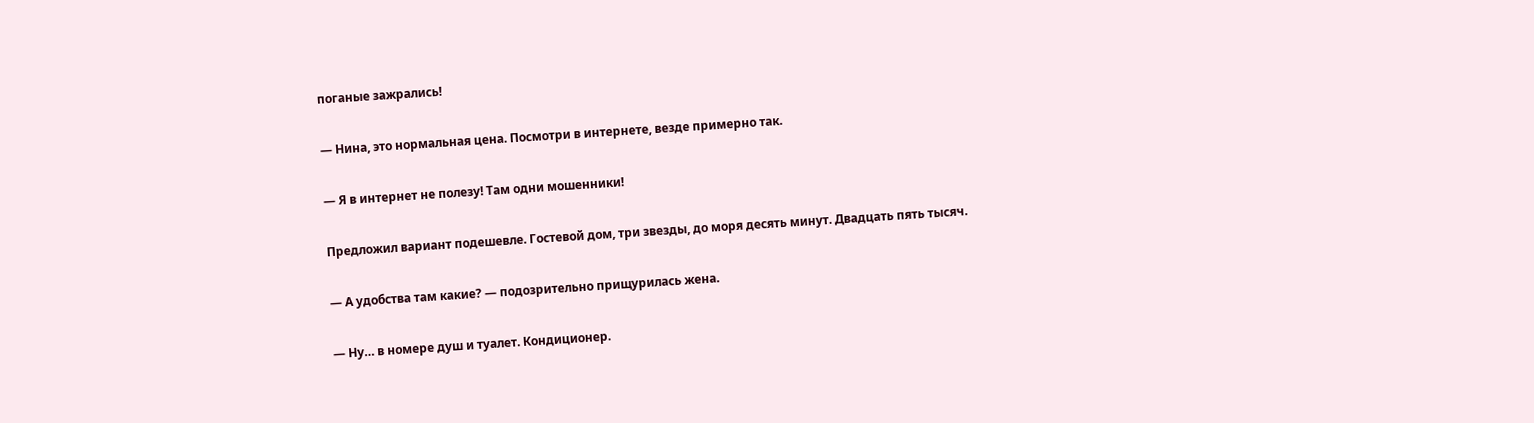поганые зажрались!

— Нина, это нормальная цена. Посмотри в интернете, везде примерно так.

— Я в интернет не полезу! Там одни мошенники!

Предложил вариант подешевле. Гостевой дом, три звезды, до моря десять минут. Двадцать пять тысяч.

— А удобства там какие? — подозрительно прищурилась жена.

— Ну… в номере душ и туалет. Кондиционер.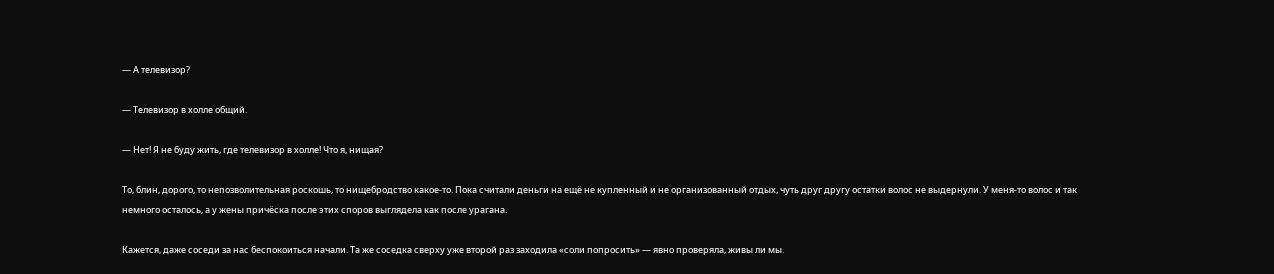— А телевизор?

— Телевизор в холле общий.

— Нет! Я не буду жить, где телевизор в холле! Что я, нищая?

То, блин, дорого, то непозволительная роскошь, то нищебродство какое-то. Пока считали деньги на ещё не купленный и не организованный отдых, чуть друг другу остатки волос не выдернули. У меня-то волос и так немного осталось, а у жены причёска после этих споров выглядела как после урагана.

Кажется, даже соседи за нас беспокоиться начали. Та же соседка сверху уже второй раз заходила «соли попросить» — явно проверяла, живы ли мы.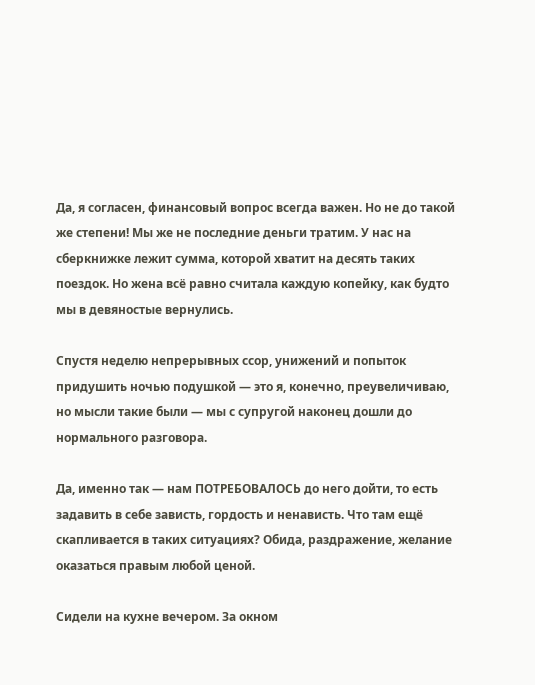Да, я согласен, финансовый вопрос всегда важен. Но не до такой же степени! Мы же не последние деньги тратим. У нас на сберкнижке лежит сумма, которой хватит на десять таких поездок. Но жена всё равно считала каждую копейку, как будто мы в девяностые вернулись.

Спустя неделю непрерывных ссор, унижений и попыток придушить ночью подушкой — это я, конечно, преувеличиваю, но мысли такие были — мы с супругой наконец дошли до нормального разговора.

Да, именно так — нам ПОТРЕБОВАЛОСЬ до него дойти, то есть задавить в себе зависть, гордость и ненависть. Что там ещё скапливается в таких ситуациях? Обида, раздражение, желание оказаться правым любой ценой.

Сидели на кухне вечером. За окном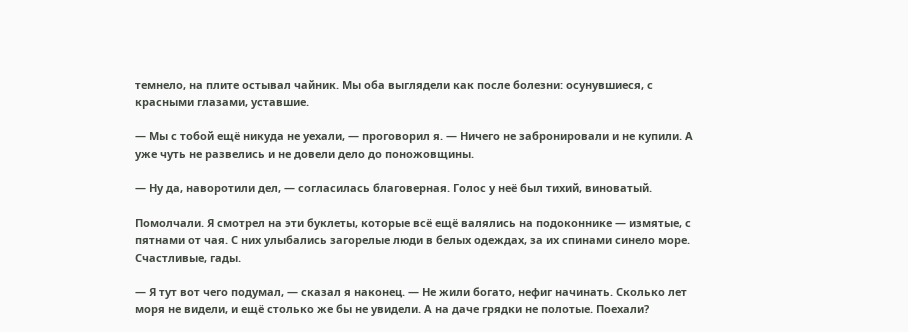темнело, на плите остывал чайник. Мы оба выглядели как после болезни: осунувшиеся, с красными глазами, уставшие.

— Мы с тобой ещё никуда не уехали, — проговорил я. — Ничего не забронировали и не купили. А уже чуть не развелись и не довели дело до поножовщины.

— Ну да, наворотили дел, — согласилась благоверная. Голос у неё был тихий, виноватый.

Помолчали. Я смотрел на эти буклеты, которые всё ещё валялись на подоконнике — измятые, с пятнами от чая. С них улыбались загорелые люди в белых одеждах, за их спинами синело море. Счастливые, гады.

— Я тут вот чего подумал, — сказал я наконец. — Не жили богато, нефиг начинать. Сколько лет моря не видели, и ещё столько же бы не увидели. А на даче грядки не полотые. Поехали?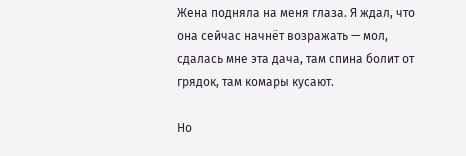Жена подняла на меня глаза. Я ждал, что она сейчас начнёт возражать — мол, сдалась мне эта дача, там спина болит от грядок, там комары кусают.

Но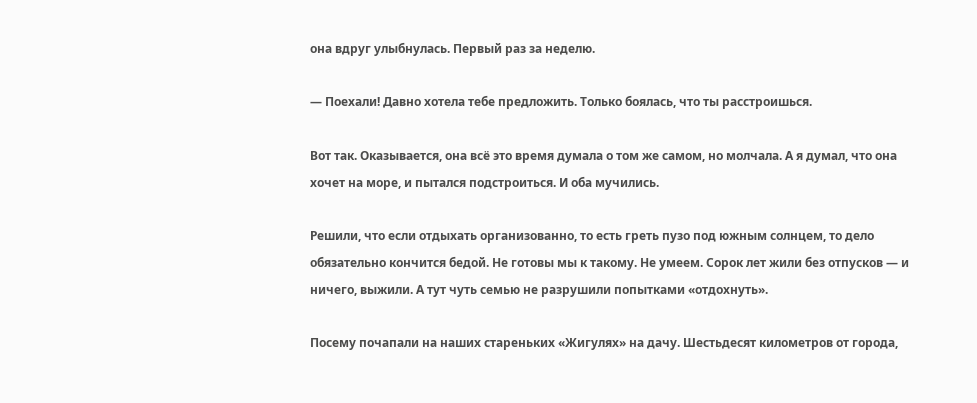она вдруг улыбнулась. Первый раз за неделю.

— Поехали! Давно хотела тебе предложить. Только боялась, что ты расстроишься.

Вот так. Оказывается, она всё это время думала о том же самом, но молчала. А я думал, что она хочет на море, и пытался подстроиться. И оба мучились.

Решили, что если отдыхать организованно, то есть греть пузо под южным солнцем, то дело обязательно кончится бедой. Не готовы мы к такому. Не умеем. Сорок лет жили без отпусков — и ничего, выжили. А тут чуть семью не разрушили попытками «отдохнуть».

Посему почапали на наших стареньких «Жигулях» на дачу. Шестьдесят километров от города,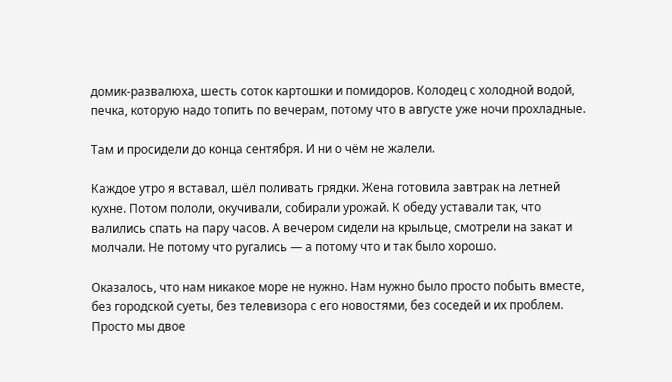домик-развалюха, шесть соток картошки и помидоров. Колодец с холодной водой, печка, которую надо топить по вечерам, потому что в августе уже ночи прохладные.

Там и просидели до конца сентября. И ни о чём не жалели.

Каждое утро я вставал, шёл поливать грядки. Жена готовила завтрак на летней кухне. Потом пололи, окучивали, собирали урожай. К обеду уставали так, что валились спать на пару часов. А вечером сидели на крыльце, смотрели на закат и молчали. Не потому что ругались — а потому что и так было хорошо.

Оказалось, что нам никакое море не нужно. Нам нужно было просто побыть вместе, без городской суеты, без телевизора с его новостями, без соседей и их проблем. Просто мы двое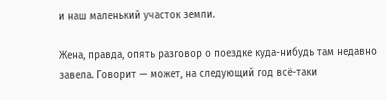и наш маленький участок земли.

Жена, правда, опять разговор о поездке куда-нибудь там недавно завела. Говорит — может, на следующий год всё-таки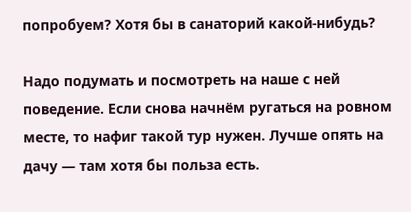попробуем? Хотя бы в санаторий какой-нибудь?

Надо подумать и посмотреть на наше с ней поведение. Если снова начнём ругаться на ровном месте, то нафиг такой тур нужен. Лучше опять на дачу — там хотя бы польза есть.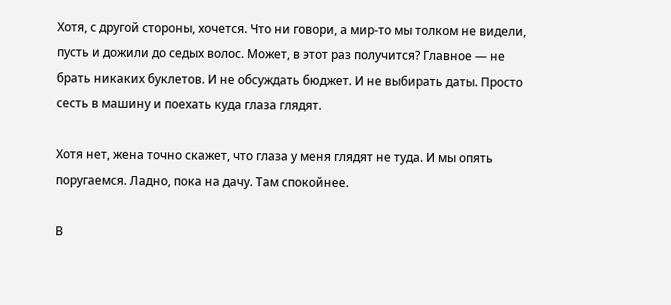Хотя, с другой стороны, хочется. Что ни говори, а мир-то мы толком не видели, пусть и дожили до седых волос. Может, в этот раз получится? Главное — не брать никаких буклетов. И не обсуждать бюджет. И не выбирать даты. Просто сесть в машину и поехать куда глаза глядят.

Хотя нет, жена точно скажет, что глаза у меня глядят не туда. И мы опять поругаемся. Ладно, пока на дачу. Там спокойнее.

В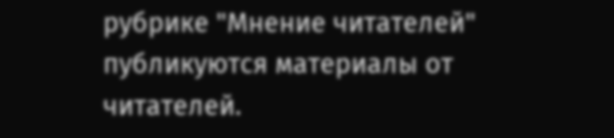рубрике "Мнение читателей" публикуются материалы от читателей.